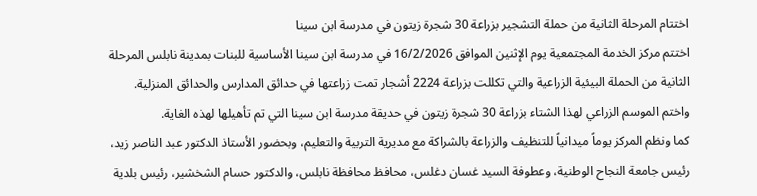اختتام المرحلة الثانية من حملة التشجير بزراعة 30 شجرة زيتون في مدرسة ابن سينا
اختتم مركز الخدمة المجتمعية يوم الإثنين الموافق 16/2/2026 في مدرسة ابن سينا الأساسية للبنات بمدينة نابلس المرحلة الثانية من الحملة البيئية الزراعية والتي تكللت بزراعة 2224 أشجار تمت زراعتها في حدائق المدارس والحدائق المنزلية. واختم الموسم الزراعي لهذا الشتاء بزراعة 30 شجرة زيتون في حديقة مدرسة ابن سينا التي تم تأهيلها لهذه الغاية.
كما ونظم المركز يوماً ميدانياً للتنظيف والزراعة بالشراكة مع مديرية التربية والتعليم، وبحضور الأستاذ الدكتور عبد الناصر زيد، رئيس جامعة النجاح الوطنية، وعطوفة السيد غسان دغلس، محافظ محافظة نابلس، والدكتور حسام الشخشير، رئيس بلدية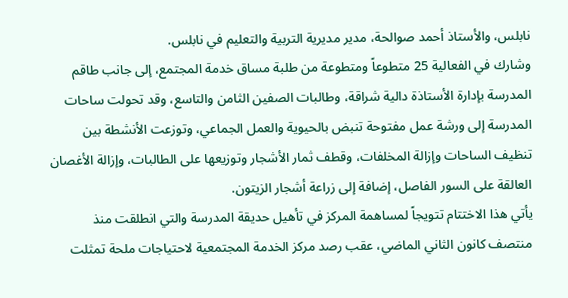نابلس، والأستاذ أحمد صوالحة، مدير مديرية التربية والتعليم في نابلس.
وشارك في الفعالية 25 متطوعاً ومتطوعة من طلبة مساق خدمة المجتمع، إلى جانب طاقم المدرسة بإدارة الأستاذة دالية شراقة، وطالبات الصفين الثامن والتاسع، وقد تحولت ساحات المدرسة إلى ورشة عمل مفتوحة تنبض بالحيوية والعمل الجماعي، وتوزعت الأنشطة بين تنظيف الساحات وإزالة المخلفات، وقطف ثمار الأشجار وتوزيعها على الطالبات، وإزالة الأغصان العالقة على السور الفاصل، إضافة إلى زراعة أشجار الزيتون.
يأتي هذا الاختتام تتويجاً لمساهمة المركز في تأهيل حديقة المدرسة والتي انطلقت منذ منتصف كانون الثاني الماضي، عقب رصد مركز الخدمة المجتمعية لاحتياجات ملحة تمثلت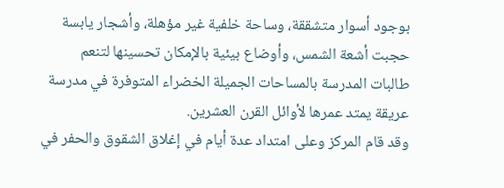بوجود أسوار متشققة، وساحة خلفية غير مؤهلة، وأشجار يابسة حجبت أشعة الشمس، وأوضاع بيئية بالإمكان تحسينها لتنعم طالبات المدرسة بالمساحات الجميلة الخضراء المتوفرة في مدرسة عريقة يمتد عمرها لأوائل القرن العشرين.
وقد قام المركز وعلى امتداد عدة أيام في إغلاق الشقوق والحفر في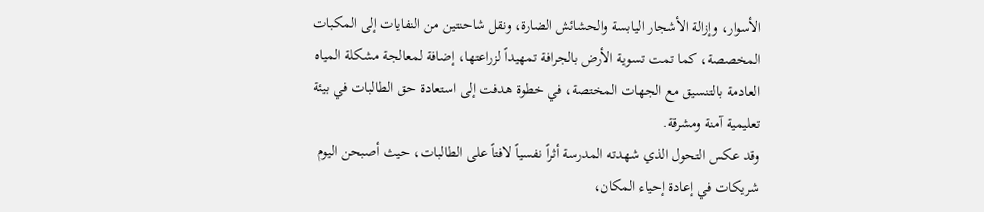الأسوار، وإزالة الأشجار اليابسة والحشائش الضارة، ونقل شاحنتين من النفايات إلى المكبات المخصصة، كما تمت تسوية الأرض بالجرافة تمهيداً لزراعتها، إضافة لمعالجة مشكلة المياه العادمة بالتنسيق مع الجهات المختصة، في خطوة هدفت إلى استعادة حق الطالبات في بيئة تعليمية آمنة ومشرقة.
وقد عكس التحول الذي شهدته المدرسة أثراً نفسياً لافتاً على الطالبات، حيث أصبحن اليوم شريكات في إعادة إحياء المكان،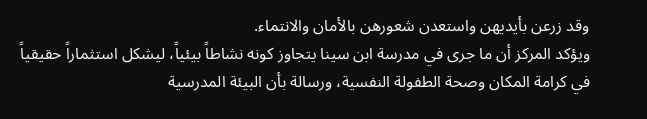وقد زرعن بأيديهن واستعدن شعورهن بالأمان والانتماء.
ويؤكد المركز أن ما جرى في مدرسة ابن سينا يتجاوز كونه نشاطاً بيئياً، ليشكل استثماراً حقيقياً في كرامة المكان وصحة الطفولة النفسية، ورسالة بأن البيئة المدرسية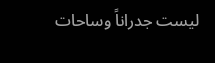ليست جدراناً وساحات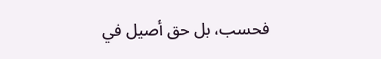فحسب، بل حق أصيل في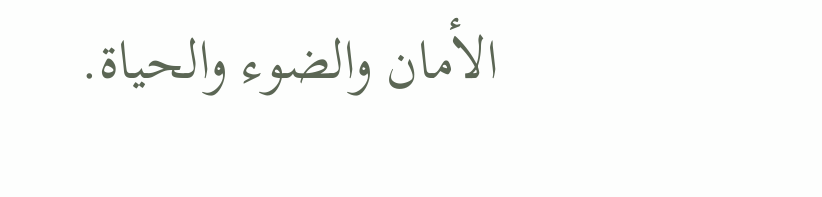الأمان والضوء والحياة.